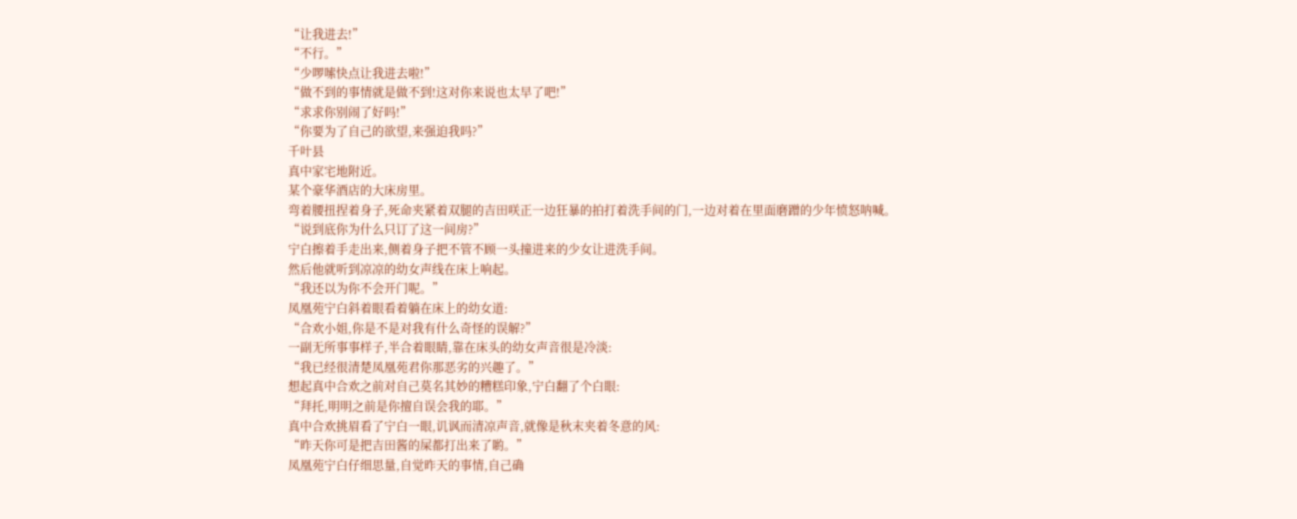“让我进去!”
“不行。”
“少啰嗦快点让我进去啦!”
“做不到的事情就是做不到!这对你来说也太早了吧!”
“求求你别闹了好吗!”
“你要为了自己的欲望,来强迫我吗?”
千叶县
真中家宅地附近。
某个豪华酒店的大床房里。
弯着腰扭捏着身子,死命夹紧着双腿的吉田咲正一边狂暴的拍打着洗手间的门,一边对着在里面磨蹭的少年愤怒呐喊。
“说到底你为什么只订了这一间房?”
宁白擦着手走出来,侧着身子把不管不顾一头撞进来的少女让进洗手间。
然后他就听到凉凉的幼女声线在床上响起。
“我还以为你不会开门呢。”
凤凰苑宁白斜着眼看着躺在床上的幼女道:
“合欢小姐,你是不是对我有什么奇怪的误解?”
一副无所事事样子,半合着眼睛,靠在床头的幼女声音很是冷淡:
“我已经很清楚凤凰苑君你那恶劣的兴趣了。”
想起真中合欢之前对自己莫名其妙的糟糕印象,宁白翻了个白眼:
“拜托,明明之前是你擅自误会我的耶。”
真中合欢挑眉看了宁白一眼,讥讽而清凉声音,就像是秋末夹着冬意的风:
“昨天你可是把吉田酱的屎都打出来了喲。”
凤凰苑宁白仔细思量,自觉昨天的事情,自己确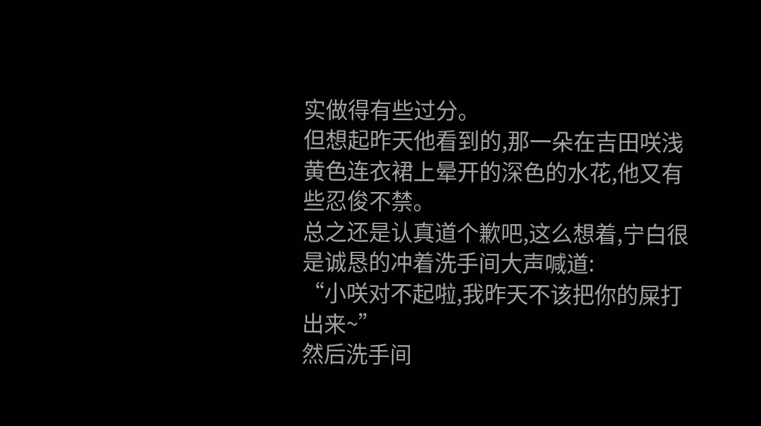实做得有些过分。
但想起昨天他看到的,那一朵在吉田咲浅黄色连衣裙上晕开的深色的水花,他又有些忍俊不禁。
总之还是认真道个歉吧,这么想着,宁白很是诚恳的冲着洗手间大声喊道:
“小咲对不起啦,我昨天不该把你的屎打出来~”
然后洗手间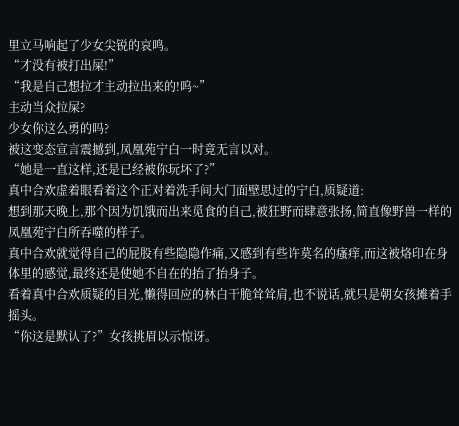里立马响起了少女尖锐的哀鸣。
“才没有被打出屎!”
“我是自己想拉才主动拉出来的!呜~”
主动当众拉屎?
少女你这么勇的吗?
被这变态宣言震撼到,凤凰苑宁白一时竟无言以对。
“她是一直这样,还是已经被你玩坏了?”
真中合欢虚着眼看着这个正对着洗手间大门面壁思过的宁白,质疑道:
想到那天晚上,那个因为饥饿而出来觅食的自己,被狂野而肆意张扬,简直像野兽一样的凤凰苑宁白所吞噬的样子。
真中合欢就觉得自己的屁股有些隐隐作痛,又感到有些许莫名的瘙痒,而这被烙印在身体里的感觉,最终还是使她不自在的抬了抬身子。
看着真中合欢质疑的目光,懒得回应的林白干脆耸耸肩,也不说话,就只是朝女孩摊着手摇头。
“你这是默认了?”女孩挑眉以示惊讶。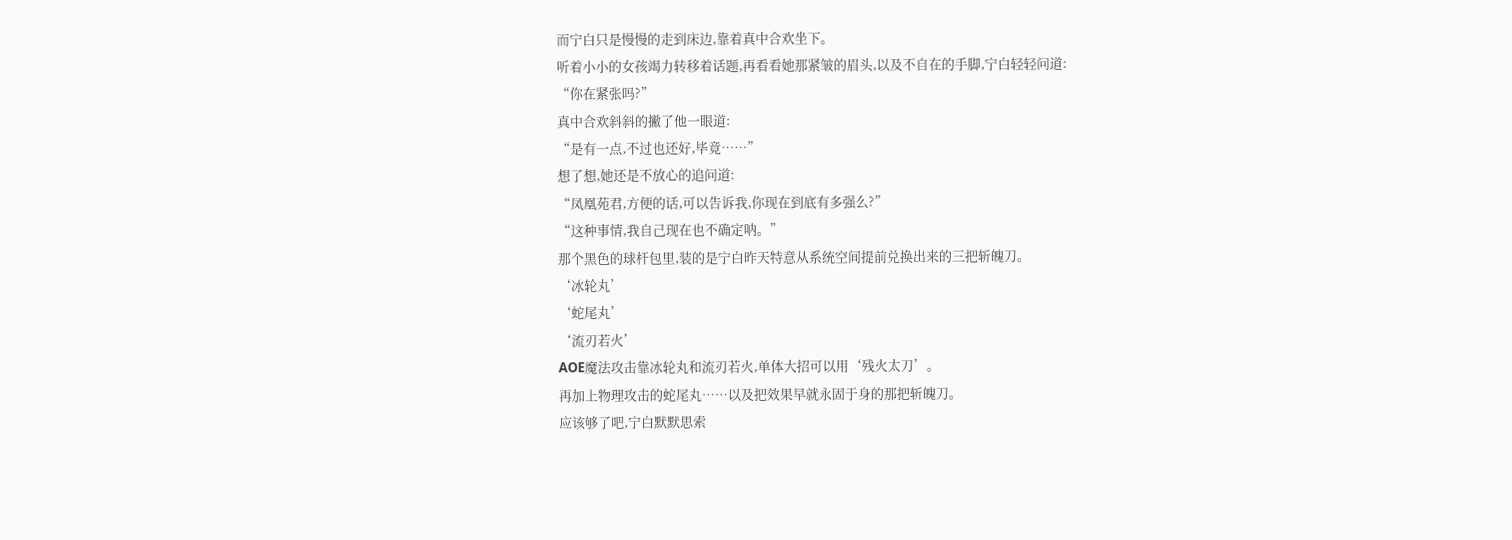而宁白只是慢慢的走到床边,靠着真中合欢坐下。
听着小小的女孩竭力转移着话题,再看看她那紧皱的眉头,以及不自在的手脚,宁白轻轻问道:
“你在紧张吗?”
真中合欢斜斜的撇了他一眼道:
“是有一点,不过也还好,毕竟……”
想了想,她还是不放心的追问道:
“凤凰苑君,方便的话,可以告诉我,你现在到底有多强么?”
“这种事情,我自己现在也不确定呐。”
那个黑色的球杆包里,装的是宁白昨天特意从系统空间提前兑换出来的三把斩魄刀。
‘冰轮丸’
‘蛇尾丸’
‘流刃若火’
AOE魔法攻击靠冰轮丸和流刃若火,单体大招可以用‘残火太刀’。
再加上物理攻击的蛇尾丸……以及把效果早就永固于身的那把斩魄刀。
应该够了吧,宁白默默思索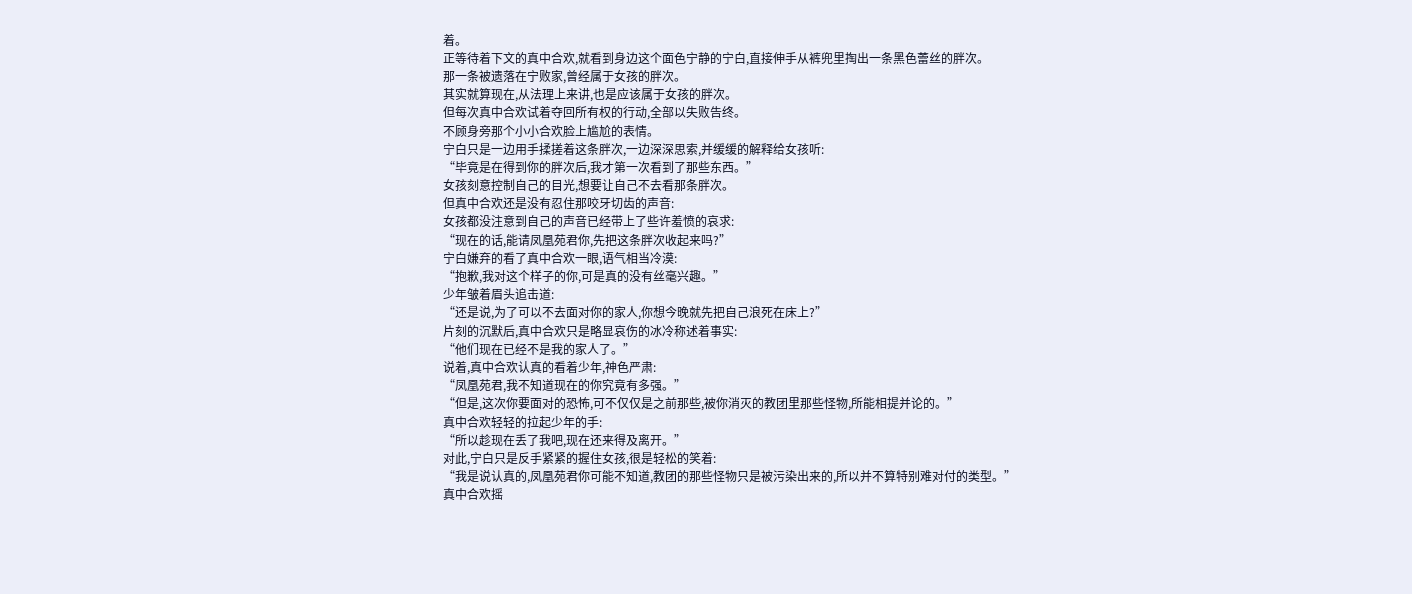着。
正等待着下文的真中合欢,就看到身边这个面色宁静的宁白,直接伸手从裤兜里掏出一条黑色蕾丝的胖次。
那一条被遗落在宁败家,曾经属于女孩的胖次。
其实就算现在,从法理上来讲,也是应该属于女孩的胖次。
但每次真中合欢试着夺回所有权的行动,全部以失败告终。
不顾身旁那个小小合欢脸上尴尬的表情。
宁白只是一边用手揉搓着这条胖次,一边深深思索,并缓缓的解释给女孩听:
“毕竟是在得到你的胖次后,我才第一次看到了那些东西。”
女孩刻意控制自己的目光,想要让自己不去看那条胖次。
但真中合欢还是没有忍住那咬牙切齿的声音:
女孩都没注意到自己的声音已经带上了些许羞愤的哀求:
“现在的话,能请凤凰苑君你,先把这条胖次收起来吗?”
宁白嫌弃的看了真中合欢一眼,语气相当冷漠:
“抱歉,我对这个样子的你,可是真的没有丝毫兴趣。”
少年皱着眉头追击道:
“还是说,为了可以不去面对你的家人,你想今晚就先把自己浪死在床上?”
片刻的沉默后,真中合欢只是略显哀伤的冰冷称述着事实:
“他们现在已经不是我的家人了。”
说着,真中合欢认真的看着少年,神色严肃:
“凤凰苑君,我不知道现在的你究竟有多强。”
“但是,这次你要面对的恐怖,可不仅仅是之前那些,被你消灭的教团里那些怪物,所能相提并论的。”
真中合欢轻轻的拉起少年的手:
“所以趁现在丢了我吧,现在还来得及离开。”
对此,宁白只是反手紧紧的握住女孩,很是轻松的笑着:
“我是说认真的,凤凰苑君你可能不知道,教团的那些怪物只是被污染出来的,所以并不算特别难对付的类型。”
真中合欢摇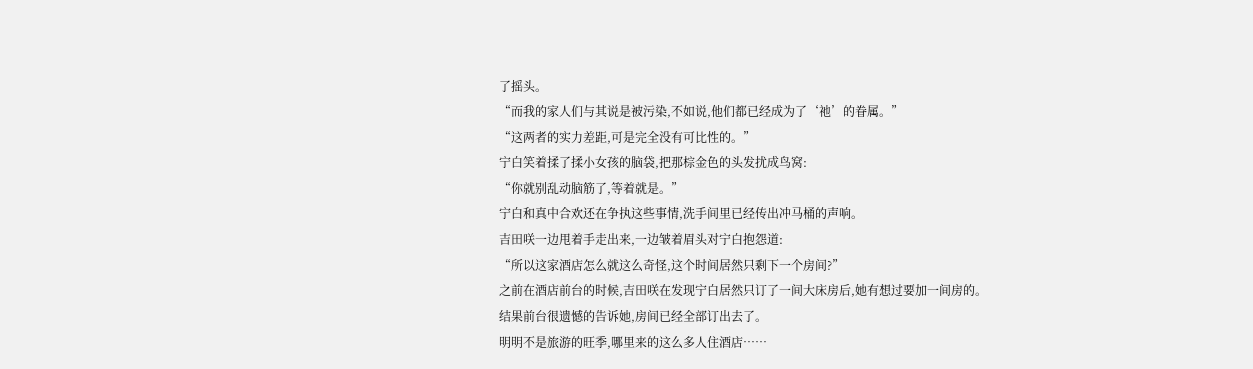了摇头。
“而我的家人们与其说是被污染,不如说,他们都已经成为了‘祂’的眷属。”
“这两者的实力差距,可是完全没有可比性的。”
宁白笑着揉了揉小女孩的脑袋,把那棕金色的头发扰成鸟窝:
“你就别乱动脑筋了,等着就是。”
宁白和真中合欢还在争执这些事情,洗手间里已经传出冲马桶的声响。
吉田咲一边甩着手走出来,一边皱着眉头对宁白抱怨道:
“所以这家酒店怎么就这么奇怪,这个时间居然只剩下一个房间?”
之前在酒店前台的时候,吉田咲在发现宁白居然只订了一间大床房后,她有想过要加一间房的。
结果前台很遗憾的告诉她,房间已经全部订出去了。
明明不是旅游的旺季,哪里来的这么多人住酒店……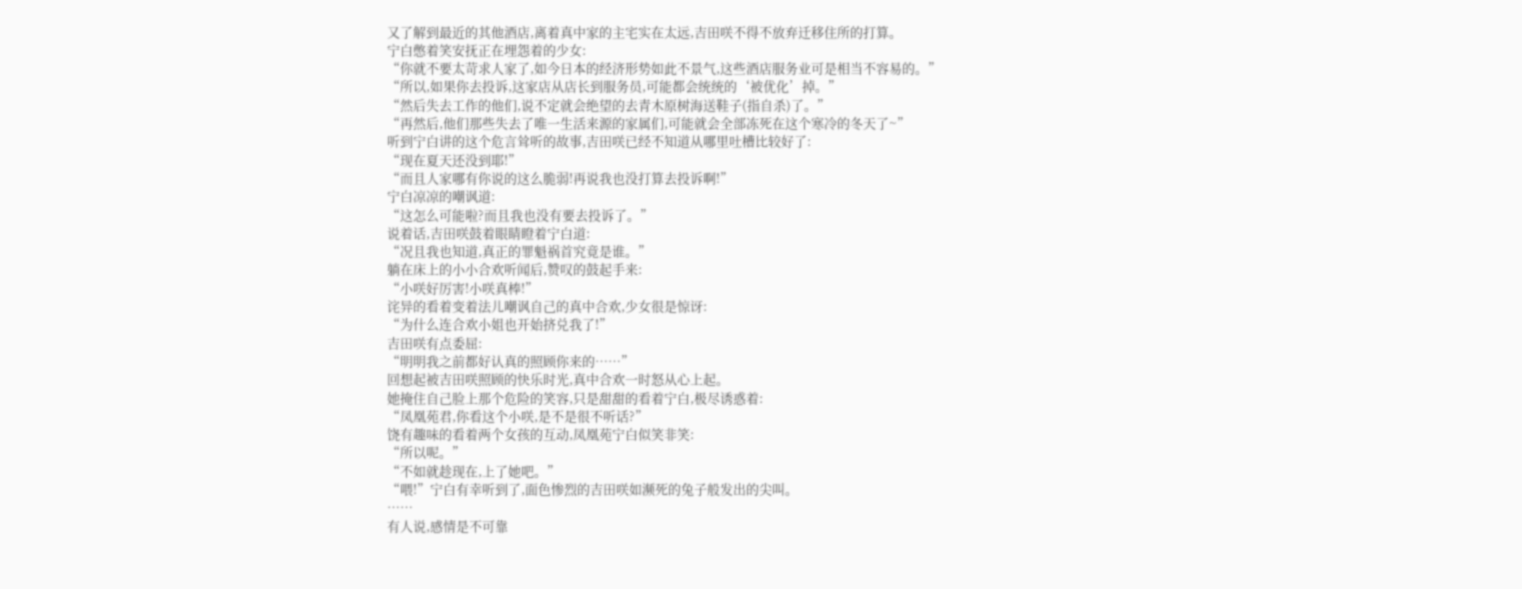又了解到最近的其他酒店,离着真中家的主宅实在太远,吉田咲不得不放弃迁移住所的打算。
宁白憋着笑安抚正在埋怨着的少女:
“你就不要太苛求人家了,如今日本的经济形势如此不景气,这些酒店服务业可是相当不容易的。”
“所以,如果你去投诉,这家店从店长到服务员,可能都会统统的‘被优化’掉。”
“然后失去工作的他们,说不定就会绝望的去青木原树海送鞋子(指自杀)了。”
“再然后,他们那些失去了唯一生活来源的家属们,可能就会全部冻死在这个寒冷的冬天了~”
听到宁白讲的这个危言耸听的故事,吉田咲已经不知道从哪里吐槽比较好了:
“现在夏天还没到耶!”
“而且人家哪有你说的这么脆弱!再说我也没打算去投诉啊!”
宁白凉凉的嘲讽道:
“这怎么可能啦?而且我也没有要去投诉了。”
说着话,吉田咲鼓着眼睛瞪着宁白道:
“况且我也知道,真正的罪魁祸首究竟是谁。”
躺在床上的小小合欢听闻后,赞叹的鼓起手来:
“小咲好厉害!小咲真棒!”
诧异的看着变着法儿嘲讽自己的真中合欢,少女很是惊讶:
“为什么连合欢小姐也开始挤兑我了!”
吉田咲有点委屈:
“明明我之前都好认真的照顾你来的……”
回想起被吉田咲照顾的快乐时光,真中合欢一时怒从心上起。
她掩住自己脸上那个危险的笑容,只是甜甜的看着宁白,极尽诱惑着:
“凤凰苑君,你看这个小咲,是不是很不听话?”
饶有趣味的看着两个女孩的互动,凤凰苑宁白似笑非笑:
“所以呢。”
“不如就趁现在,上了她吧。”
“喂!”宁白有幸听到了,面色惨烈的吉田咲如濒死的兔子般发出的尖叫。
……
有人说,感情是不可靠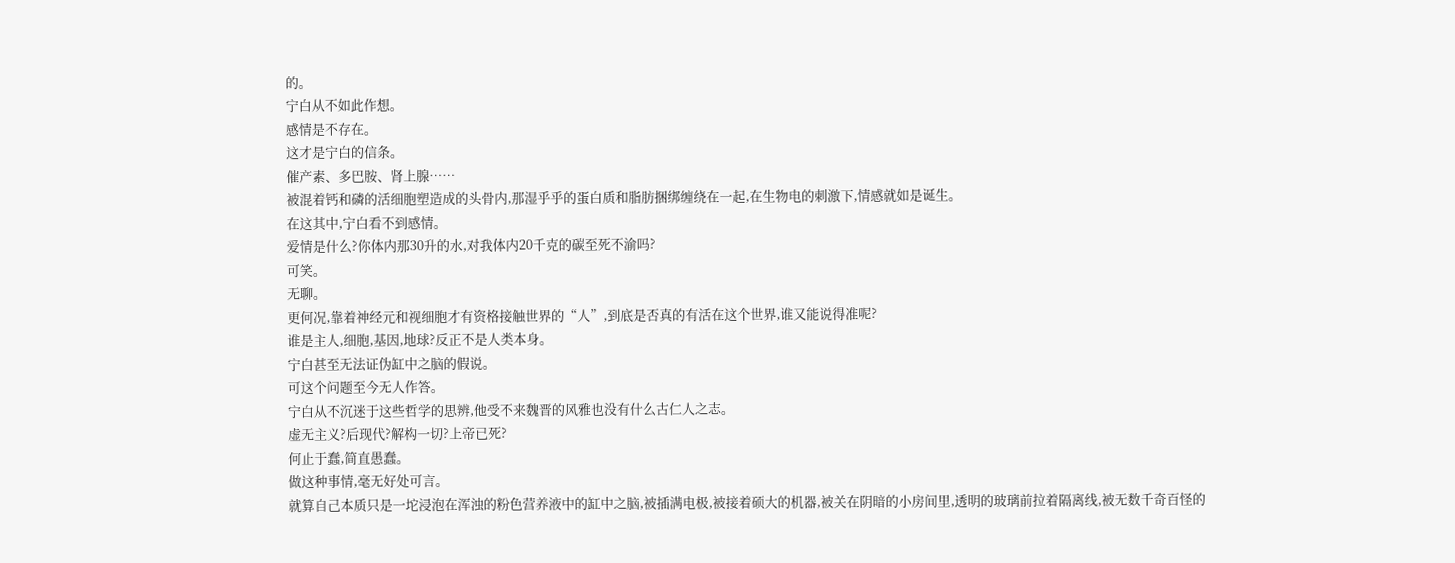的。
宁白从不如此作想。
感情是不存在。
这才是宁白的信条。
催产素、多巴胺、肾上腺……
被混着钙和磷的活细胞塑造成的头骨内,那湿乎乎的蛋白质和脂肪捆绑缠绕在一起,在生物电的刺激下,情感就如是诞生。
在这其中,宁白看不到感情。
爱情是什么?你体内那30升的水,对我体内20千克的碳至死不渝吗?
可笑。
无聊。
更何况,靠着神经元和视细胞才有资格接触世界的“人”,到底是否真的有活在这个世界,谁又能说得准呢?
谁是主人,细胞,基因,地球?反正不是人类本身。
宁白甚至无法证伪缸中之脑的假说。
可这个问题至今无人作答。
宁白从不沉迷于这些哲学的思辨,他受不来魏晋的风雅也没有什么古仁人之志。
虚无主义?后现代?解构一切?上帝已死?
何止于蠢,简直愚蠢。
做这种事情,毫无好处可言。
就算自己本质只是一坨浸泡在浑浊的粉色营养液中的缸中之脑,被插满电极,被接着硕大的机器,被关在阴暗的小房间里,透明的玻璃前拉着隔离线,被无数千奇百怪的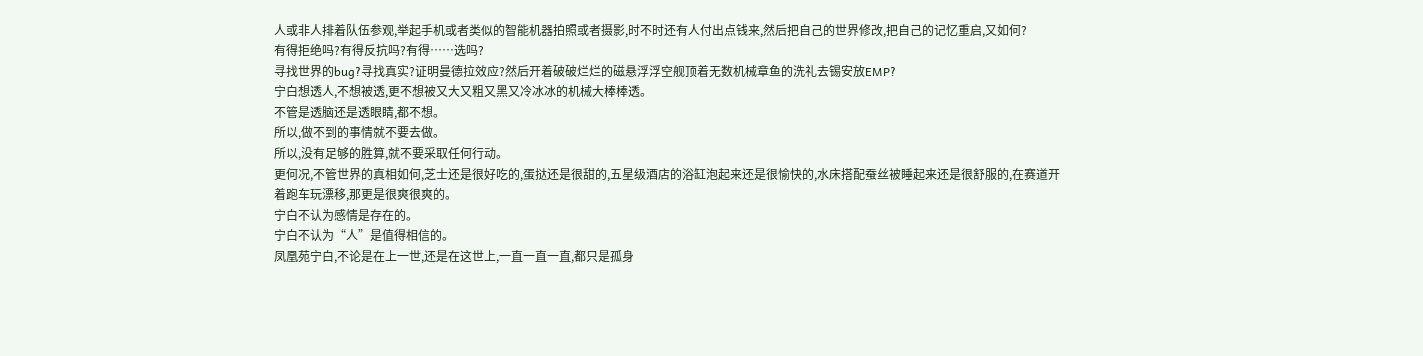人或非人排着队伍参观,举起手机或者类似的智能机器拍照或者摄影,时不时还有人付出点钱来,然后把自己的世界修改,把自己的记忆重启,又如何?
有得拒绝吗?有得反抗吗?有得……选吗?
寻找世界的bug?寻找真实?证明曼德拉效应?然后开着破破烂烂的磁悬浮浮空舰顶着无数机械章鱼的洗礼去锡安放EMP?
宁白想透人,不想被透,更不想被又大又粗又黑又冷冰冰的机械大棒棒透。
不管是透脑还是透眼睛,都不想。
所以,做不到的事情就不要去做。
所以,没有足够的胜算,就不要采取任何行动。
更何况,不管世界的真相如何,芝士还是很好吃的,蛋挞还是很甜的,五星级酒店的浴缸泡起来还是很愉快的,水床搭配蚕丝被睡起来还是很舒服的,在赛道开着跑车玩漂移,那更是很爽很爽的。
宁白不认为感情是存在的。
宁白不认为“人”是值得相信的。
凤凰苑宁白,不论是在上一世,还是在这世上,一直一直一直,都只是孤身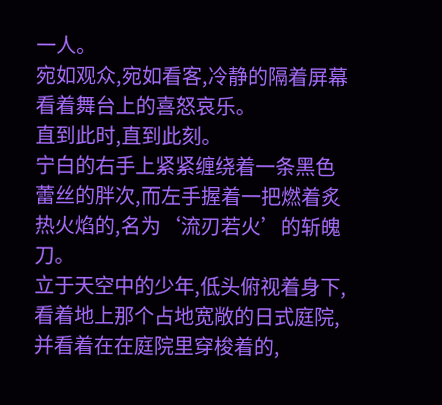一人。
宛如观众,宛如看客,冷静的隔着屏幕看着舞台上的喜怒哀乐。
直到此时,直到此刻。
宁白的右手上紧紧缠绕着一条黑色蕾丝的胖次,而左手握着一把燃着炙热火焰的,名为‘流刃若火’的斩魄刀。
立于天空中的少年,低头俯视着身下,看着地上那个占地宽敞的日式庭院,并看着在在庭院里穿梭着的,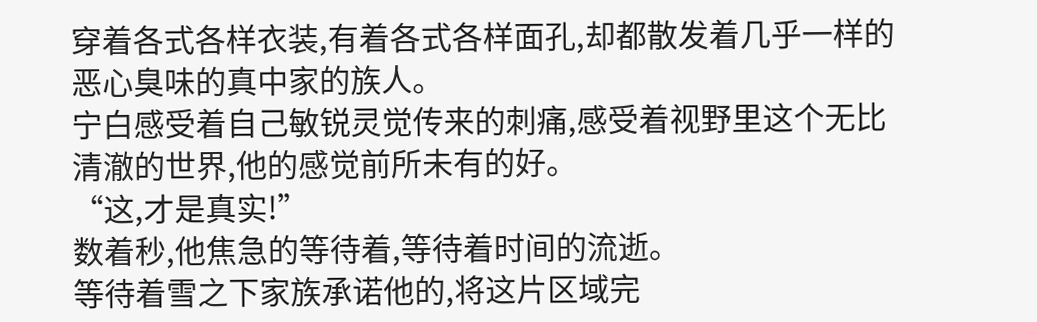穿着各式各样衣装,有着各式各样面孔,却都散发着几乎一样的恶心臭味的真中家的族人。
宁白感受着自己敏锐灵觉传来的刺痛,感受着视野里这个无比清澈的世界,他的感觉前所未有的好。
“这,才是真实!”
数着秒,他焦急的等待着,等待着时间的流逝。
等待着雪之下家族承诺他的,将这片区域完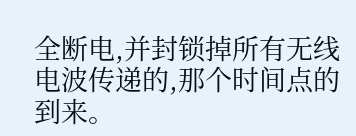全断电,并封锁掉所有无线电波传递的,那个时间点的到来。